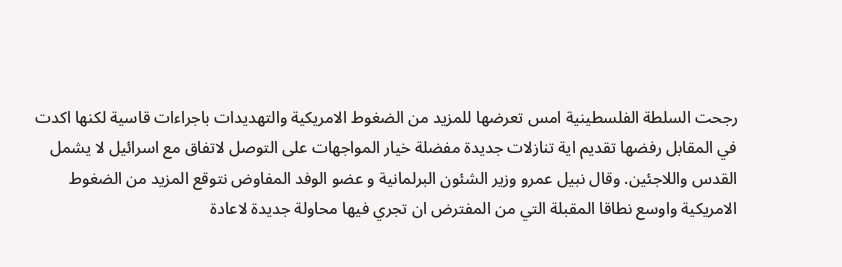رجحت السلطة الفلسطينية امس تعرضها للمزيد من الضغوط الامريكية والتهديدات باجراءات قاسية لكنها اكدت في المقابل رفضها تقديم اية تنازلات جديدة مفضلة خيار المواجهات على التوصل لاتفاق مع اسرائيل لا يشمل القدس واللاجئين. وقال نبيل عمرو وزير الشئون البرلمانية و عضو الوفد المفاوض نتوقع المزيد من الضغوط الامريكية واوسع نطاقا المقبلة التي من المفترض ان تجري فيها محاولة جديدة لاعادة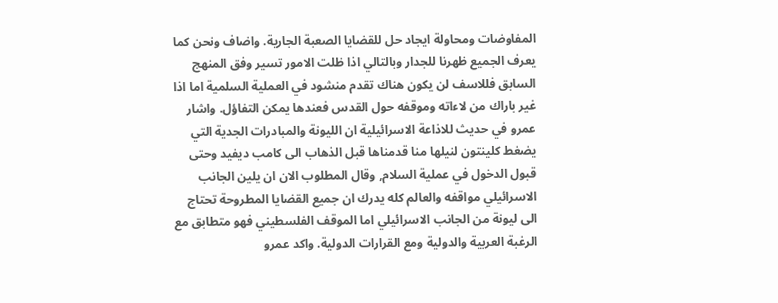المفاوضات ومحاولة ايجاد حل للقضايا الصعبة الجارية. واضاف ونحن كما يعرف الجميع ظهرنا للجدار وبالتالي اذا ظلت الامور تسير وفق المنهج السابق فللاسف لن يكون هناك تقدم منشود في العملية السلمية اما اذا غير باراك من لاءاته وموقفه حول القدس فعندها يمكن التفاؤل. واشار عمرو في حديث للاذاعة الاسرائيلية ان الليونة والمبادرات الجدية التي يضغط كلينتون لنيلها منا قدمناها قبل الذهاب الى كامب ديفيد وحتى قبول الدخول في عملية السلام, وقال المطلوب الان ان يلين الجانب الاسرائيلي مواقفه والعالم كله يدرك ان جميع القضايا المطروحة تحتاج الى ليونة من الجانب الاسرائيلي اما الموقف الفلسطيني فهو متطابق مع الرغبة العربية والدولية ومع القرارات الدولية. واكد عمرو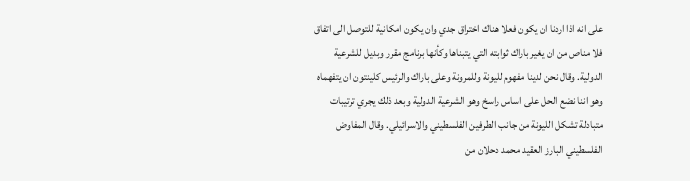على انه اذا اردنا ان يكون فعلا هناك اختراق جدي وان يكون امكانية للتوصل الى اتفاق فلا مناص من ان يغير باراك ثوابته التي يتبناها وكأنها برنامج مقرر وبديل للشرعية الدولية. وقال نحن لدينا مفهوم لليونة وللمرونة وعلى باراك والرئيس كلينتون ان يتفهماه وهو اننا نضع الحل على اساس راسخ وهو الشرعية الدولية وبعد ذلك يجري ترتيبات متبادلة تشكل الليونة من جانب الطرفين الفلسطيني والاسرائيلي. وقال المفاوض الفلسطيني البارز العقيد محمد دحلان من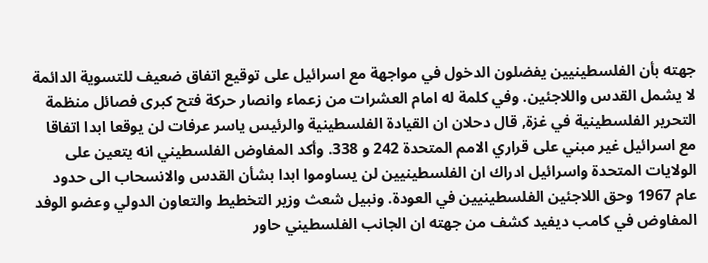جهته بأن الفلسطينيين يفضلون الدخول في مواجهة مع اسرائيل على توقيع اتفاق ضعيف للتسوية الدائمة لا يشمل القدس واللاجئين. وفي كلمة له امام العشرات من زعماء وانصار حركة فتح كبرى فصائل منظمة التحرير الفلسطينية في غزة, قال دحلان ان القيادة الفلسطينية والرئيس ياسر عرفات لن يوقعا ابدا اتفاقا مع اسرائيل غير مبني على قراري الامم المتحدة 242 و 338. وأكد المفاوض الفلسطيني انه يتعين على الولايات المتحدة واسرائيل ادراك ان الفلسطينيين لن يساوموا ابدا بشأن القدس والانسحاب الى حدود عام 1967 وحق اللاجئين الفلسطينيين في العودة. ونبيل شعث وزير التخطيط والتعاون الدولي وعضو الوفد المفاوض في كامب ديفيد كشف من جهته ان الجانب الفلسطيني حاور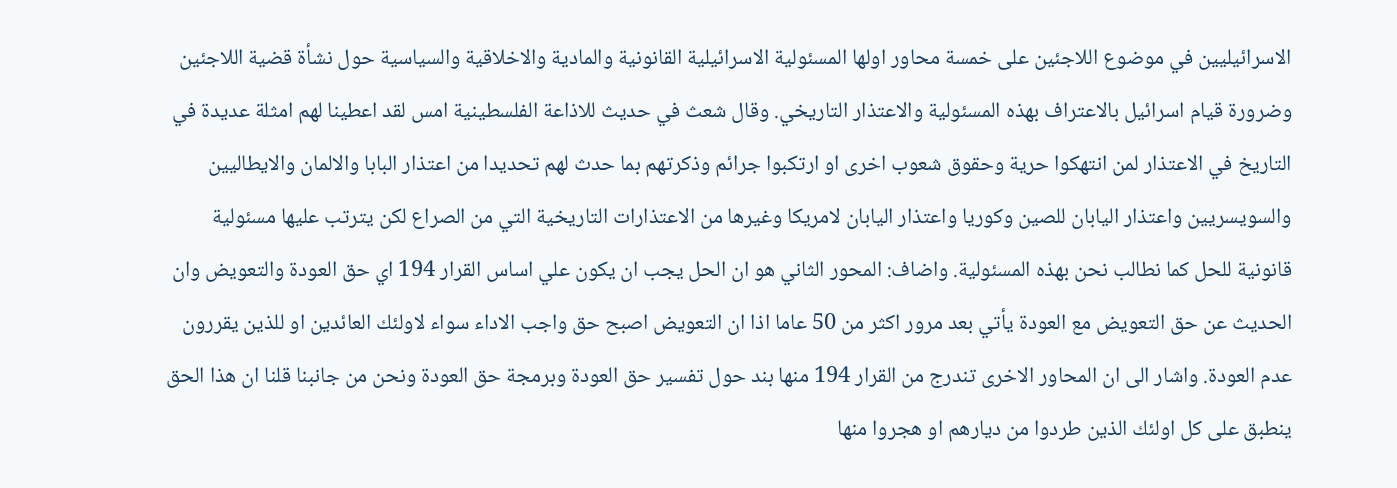الاسرائيليين في موضوع اللاجئين على خمسة محاور اولها المسئولية الاسرائيلية القانونية والمادية والاخلاقية والسياسية حول نشأة قضية اللاجئين وضرورة قيام اسرائيل بالاعتراف بهذه المسئولية والاعتذار التاريخي. وقال شعث في حديث للاذاعة الفلسطينية امس لقد اعطينا لهم امثلة عديدة في التاريخ في الاعتذار لمن انتهكوا حرية وحقوق شعوب اخرى او ارتكبوا جرائم وذكرتهم بما حدث لهم تحديدا من اعتذار البابا والالمان والايطاليين والسويسريين واعتذار اليابان للصين وكوريا واعتذار اليابان لامريكا وغيرها من الاعتذارات التاريخية التي من الصراع لكن يترتب عليها مسئولية قانونية للحل كما نطالب نحن بهذه المسئولية. واضاف: المحور الثاني هو ان الحل يجب ان يكون علي اساس القرار 194 اي حق العودة والتعويض وان الحديث عن حق التعويض مع العودة يأتي بعد مرور اكثر من 50 عاما اذا ان التعويض اصبح حق واجب الاداء سواء لاولئك العائدين او للذين يقررون عدم العودة. واشار الى ان المحاور الاخرى تندرج من القرار 194 منها بند حول تفسير حق العودة وبرمجة حق العودة ونحن من جانبنا قلنا ان هذا الحق ينطبق على كل اولئك الذين طردوا من ديارهم او هجروا منها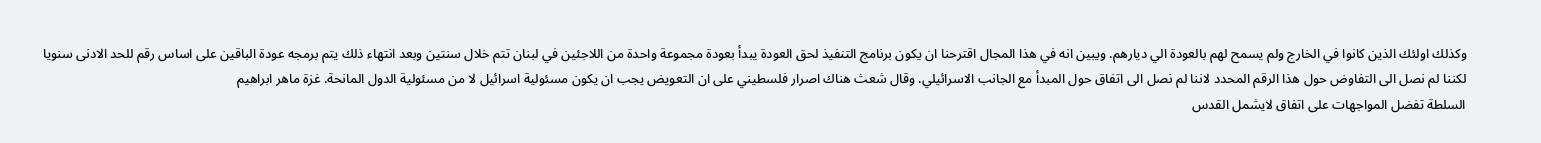وكذلك اولئك الذين كانوا في الخارج ولم يسمح لهم بالعودة الي ديارهم. ويبين انه في هذا المجال اقترحنا ان يكون برنامج التنفيذ لحق العودة يبدأ بعودة مجموعة واحدة من اللاجئين في لبنان تتم خلال سنتين وبعد انتهاء ذلك يتم برمجه عودة الباقين على اساس رقم للحد الادنى سنويا لكننا لم نصل الى التفاوض حول هذا الرقم المحدد لاننا لم نصل الى اتفاق حول المبدأ مع الجانب الاسرائيلي. وقال شعث هناك اصرار فلسطيني على ان التعويض يجب ان يكون مسئولية اسرائيل لا من مسئولية الدول المانحة. غزة ماهر ابراهيم
السلطة تفضل المواجهات على اتفاق لايشمل القدس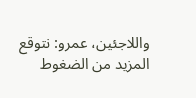واللاجئين، عمرو: نتوقع المزيد من الضغوط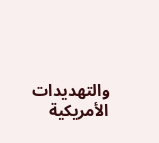والتهديدات الأمريكية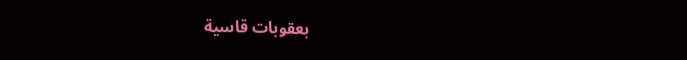بعقوبات قاسية